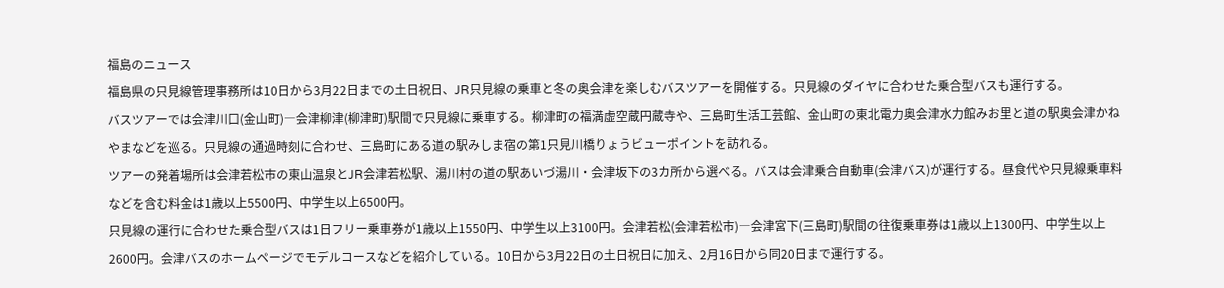福島のニュース
福島県の只見線管理事務所は10日から3月22日までの土日祝日、JR只見線の乗車と冬の奥会津を楽しむバスツアーを開催する。只見線のダイヤに合わせた乗合型バスも運行する。
バスツアーでは会津川口(金山町)―会津柳津(柳津町)駅間で只見線に乗車する。柳津町の福満虚空蔵円蔵寺や、三島町生活工芸館、金山町の東北電力奥会津水力館みお里と道の駅奥会津かねやまなどを巡る。只見線の通過時刻に合わせ、三島町にある道の駅みしま宿の第1只見川橋りょうビューポイントを訪れる。
ツアーの発着場所は会津若松市の東山温泉とJR会津若松駅、湯川村の道の駅あいづ湯川・会津坂下の3カ所から選べる。バスは会津乗合自動車(会津バス)が運行する。昼食代や只見線乗車料などを含む料金は1歳以上5500円、中学生以上6500円。
只見線の運行に合わせた乗合型バスは1日フリー乗車券が1歳以上1550円、中学生以上3100円。会津若松(会津若松市)―会津宮下(三島町)駅間の往復乗車券は1歳以上1300円、中学生以上2600円。会津バスのホームページでモデルコースなどを紹介している。10日から3月22日の土日祝日に加え、2月16日から同20日まで運行する。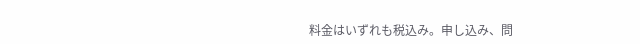料金はいずれも税込み。申し込み、問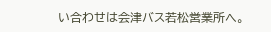い合わせは会津バス若松営業所へ。